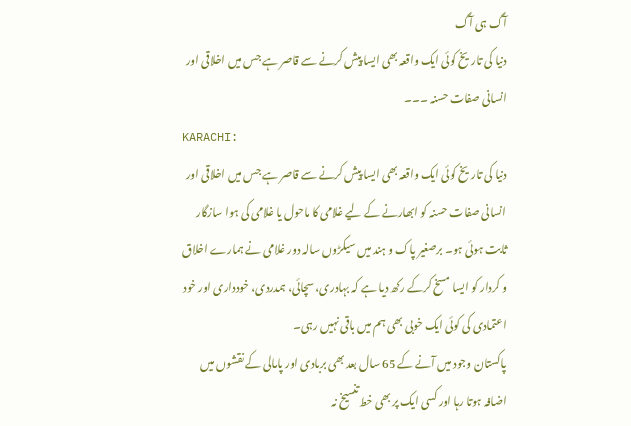آگ ہی آگ
دنیا کی تاریخ کوئی ایک واقعہ بھی ایسا پیش کرنے سے قاصر ہے جس میں اخلاقی اور انسانی صفات حسنہ ۔۔۔
KARACHI:
دنیا کی تاریخ کوئی ایک واقعہ بھی ایسا پیش کرنے سے قاصر ہے جس میں اخلاقی اور انسانی صفات حسنہ کو ابھارنے کے لیے غلامی کا ماحول یا غلامی کی ہوا سازگار ثابت ہوئی ہو۔ برصغیر پاک و ہند میں سیکڑوں سالہ دور غلامی نے ہمارے اخلاق و کردار کو ایسا مسخ کرکے رکھ دیا ہے کہ بہادری، سچائی، ہمدردی، خودداری اور خود اعتمادی کی کوئی ایک خوبی بھی ہم میں باقی نہیں رہی۔
پاکستان وجود میں آنے کے 65 سال بعد بھی بربادی اور پامالی کے نقشوں میں اضافہ ہوتا رہا اور کسی ایک پر بھی خط تنسیخ نہ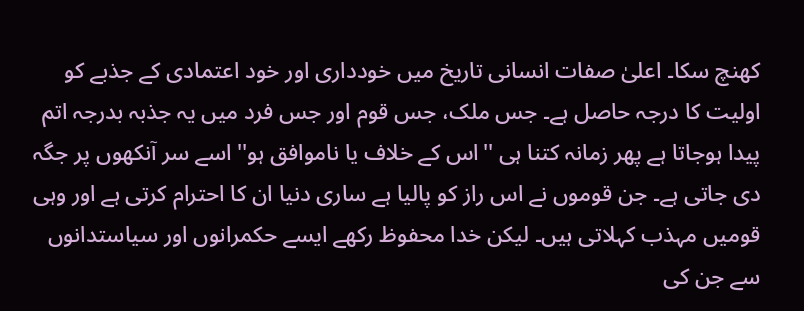کھنچ سکا۔ اعلیٰ صفات انسانی تاریخ میں خودداری اور خود اعتمادی کے جذبے کو اولیت کا درجہ حاصل ہے۔ جس ملک، جس قوم اور جس فرد میں یہ جذبہ بدرجہ اتم پیدا ہوجاتا ہے پھر زمانہ کتنا ہی ''اس کے خلاف یا ناموافق ہو'' اسے سر آنکھوں پر جگہ دی جاتی ہے۔ جن قوموں نے اس راز کو پالیا ہے ساری دنیا ان کا احترام کرتی ہے اور وہی قومیں مہذب کہلاتی ہیں۔ لیکن خدا محفوظ رکھے ایسے حکمرانوں اور سیاستدانوں سے جن کی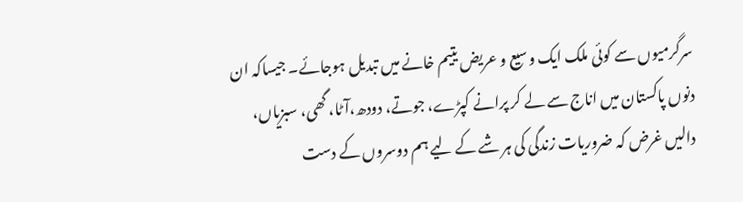سرگرمیوں سے کوئی ملک ایک وسیع و عریض یتیم خانے میں تبدیل ہوجائے۔ جیساکہ ان دنوں پاکستان میں اناج سے لے کر پرانے کپڑے، جوتے، دودھ،آٹا، گھی، سبزیاں، دالیں غرض کہ ضروریات زندگی کی ہر شے کے لیے ہم دوسروں کے دست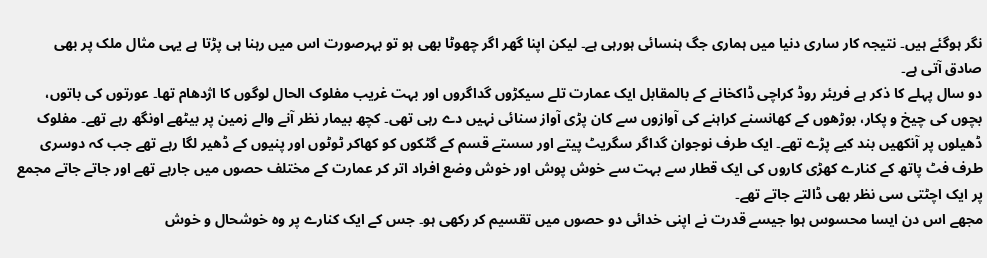نگر ہوگئے ہیں۔ نتیجہ کار ساری دنیا میں ہماری جگ ہنسائی ہورہی ہے۔ لیکن اپنا گھر اگر چھوٹا بھی ہو تو بہرصورت اس میں رہنا ہی پڑتا ہے یہی مثال ملک پر بھی صادق آتی ہے۔
دو سال پہلے کا ذکر ہے فریئر روڈ کراچی ڈاکخانے کے بالمقابل ایک عمارت تلے سیکڑوں گداگروں اور بہت غریب مفلوک الحال لوگوں کا اژدھام تھا۔ عورتوں کی باتوں، بچوں کی چیخ و پکار، بوڑھوں کے کھانسنے کراہنے کی آوازوں سے کان پڑی آواز سنائی نہیں دے رہی تھی۔ کچھ بیمار نظر آنے والے زمین پر بیٹھے اونگھ رہے تھے۔ مفلوک ڈھیلوں پر آنکھیں بند کیے پڑے تھے۔ ایک طرف نوجوان گداگر سگریٹ پیتے اور سستے قسم کے گٹکوں کو کھاکر ٹوٹوں اور پنیوں کے ڈھیر لگا رہے تھے جب کہ دوسری طرف فٹ پاتھ کے کنارے کھڑی کاروں کی ایک قطار سے بہت سے خوش پوش اور خوش وضع افراد اتر کر عمارت کے مختلف حصوں میں جارہے تھے اور جاتے جاتے مجمع پر ایک اچٹتی سی نظر بھی ڈالتے جاتے تھے۔
مجھے اس دن ایسا محسوس ہوا جیسے قدرت نے اپنی خدائی دو حصوں میں تقسیم کر رکھی ہو۔ جس کے ایک کنارے پر وہ خوشحال و خوش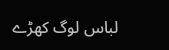لباس لوگ کھڑے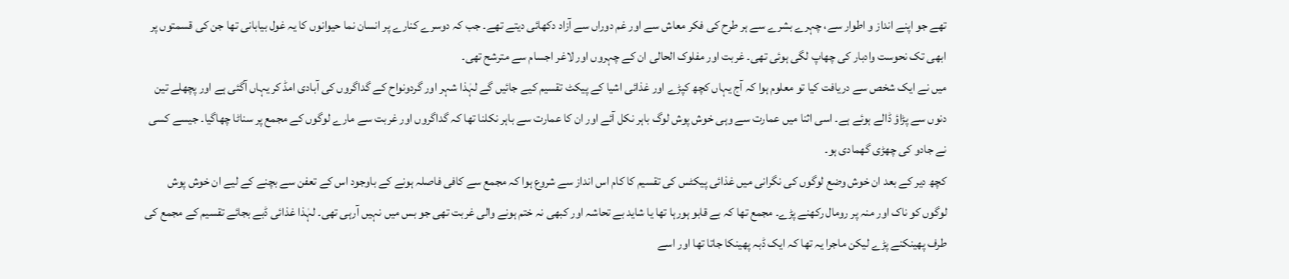تھے جو اپنے انداز و اطوار سے، چہرے بشرے سے ہر طرح کی فکر معاش سے اور غم دوراں سے آزاد دکھائی دیتے تھے۔ جب کہ دوسرے کنارے پر انسان نما حیوانوں کا یہ غول بیابانی تھا جن کی قسمتوں پر ابھی تک نحوست وادبار کی چھاپ لگی ہوئی تھی۔ غربت اور مفلوک الحالی ان کے چہروں اور لاغر اجسام سے مترشح تھی۔
میں نے ایک شخص سے دریافت کیا تو معلوم ہوا کہ آج یہاں کچھ کپڑے اور غذائی اشیا کے پیکٹ تقسیم کیے جائیں گے لہٰذا شہر اور گردونواح کے گداگروں کی آبادی امڈ کر یہاں آگئی ہے اور پچھلے تین دنوں سے پڑاؤ ڈالے ہوئے ہے۔ اسی اثنا میں عمارت سے وہی خوش پوش لوگ باہر نکل آئے اور ان کا عمارت سے باہر نکلنا تھا کہ گداگروں اور غربت سے مارے لوگوں کے مجمع پر سناٹا چھاگیا۔ جیسے کسی نے جادو کی چھڑی گھمادی ہو۔
کچھ دیر کے بعد ان خوش وضع لوگوں کی نگرانی میں غذائی پیکٹس کی تقسیم کا کام اس انداز سے شروع ہوا کہ مجمع سے کافی فاصلہ ہونے کے باوجود اس کے تعفن سے بچنے کے لیے ان خوش پوش لوگوں کو ناک اور منہ پر رومال رکھنے پڑے۔ مجمع تھا کہ بے قابو ہورہا تھا یا شاید بے تحاشہ اور کبھی نہ ختم ہونے والی غربت تھی جو بس میں نہیں آرہی تھی۔ لہٰذا غذائی ڈبے بجائے تقسیم کے مجمع کی طرف پھینکنے پڑے لیکن ماجرا یہ تھا کہ ایک ڈبہ پھینکا جاتا تھا اور اسے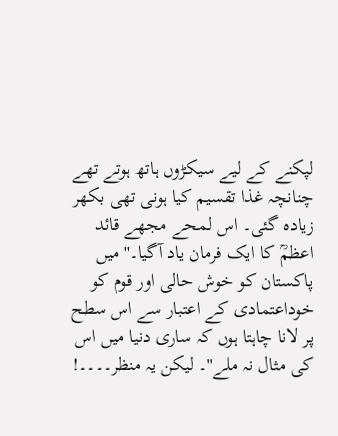لپکنے کے لیے سیکڑوں ہاتھ ہوتے تھے چنانچہ غذا تقسیم کیا ہونی تھی بکھر زیادہ گئی۔ اس لمحے مجھے قائد اعظمؒ کا ایک فرمان یاد آگیا۔''میں پاکستان کو خوش حالی اور قوم کو خوداعتمادی کے اعتبار سے اس سطح پر لانا چاہتا ہوں کہ ساری دنیا میں اس کی مثال نہ ملے''۔ لیکن یہ منظر۔۔۔۔!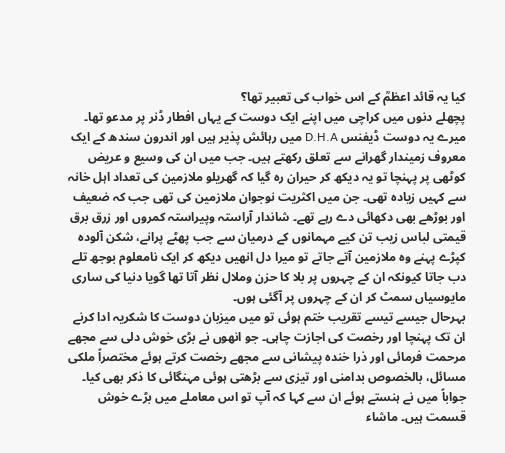کیا یہ قائد اعظمؒ کے اس خواب کی تعبیر تھا؟
پچھلے دنوں میں کراچی میں اپنے ایک دوست کے یہاں افطار ڈنر پر مدعو تھا۔ میرے یہ دوست ڈیفنس D.H.A میں رہائش پذیر ہیں اور اندرون سندھ کے ایک معروف زمیندار گھرانے سے تعلق رکھتے ہیں۔ جب میں ان کی وسیع و عریض کوٹھی پر پہنچا تو یہ دیکھ کر حیران رہ گیا کہ گھریلو ملازمین کی تعداد اہل خانہ سے کہیں زیادہ تھی۔ جن میں اکثریت نوجوان ملازمین کی تھی جب کہ ضعیف اور بوڑھے بھی دکھائی دے رہے تھے۔ شاندار آراستہ وپیراستہ کمروں اور زرق برق قیمتی لباس زیب تن کیے مہمانوں کے درمیان سے جب پھٹے پرانے، شکن آلودہ کپڑے پہنے وہ ملازمین آتے جاتے تو میرا دل انھیں دیکھ کر ایک نامعلوم بوجھ تلے دب جاتا کیونکہ ان کے چہروں پر بلا کا حزن وملال نظر آتا تھا گویا دنیا کی ساری مایوسیاں سمٹ کر ان کے چہروں پر آگئی ہوں۔
بہرحال جیسے تیسے تقریب ختم ہوئی تو میں میزبان دوست کا شکریہ ادا کرنے ان تک پہنچا اور رخصت کی اجازت چاہی۔ جو انھوں نے بڑی خوش دلی سے مجھے مرحمت فرمائی اور ذرا خندہ پیشانی سے مجھے رخصت کرتے ہوئے مختصراً ملکی مسائل، بالخصوص بدامنی اور تیزی سے بڑھتی ہوئی مہنگائی کا ذکر بھی کیا۔ جواباً میں نے ہنستے ہوئے ان سے کہا کہ آپ تو اس معاملے میں بڑے خوش قسمت ہیں۔ ماشاء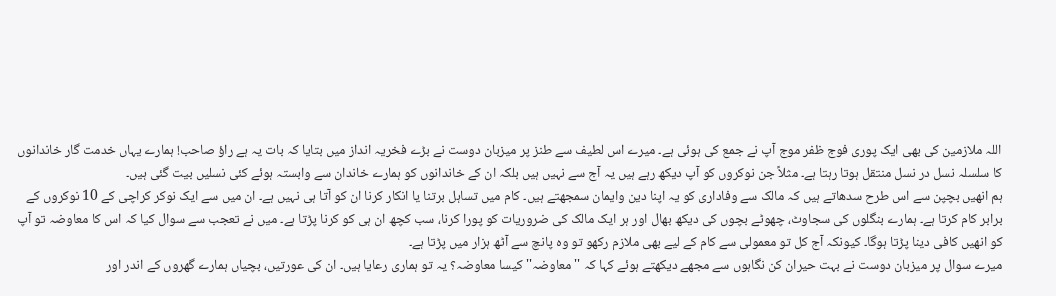اللہ ملازمین کی بھی ایک پوری فوج ظفر موج آپ نے جمع کی ہوئی ہے۔ میرے اس لطیف سے طنز پر میزبان دوست نے بڑے فخریہ انداز میں بتایا کہ بات یہ ہے راؤ صاحب! ہمارے یہاں خدمت گار خاندانوں کا سلسلہ نسل در نسل منتقل ہوتا رہتا ہے۔ مثلاً جن نوکروں کو آپ دیکھ رہے ہیں یہ آج سے نہیں ہیں بلکہ ان کے خاندانوں کو ہمارے خاندان سے وابستہ ہوئے کئی نسلیں بیت گئی ہیں۔
ہم انھیں بچپن سے اس طرح سدھاتے ہیں کہ مالک سے وفاداری کو یہ اپنا دین وایمان سمجھتے ہیں۔ کام میں تساہل برتنا یا انکار کرنا ان کو آتا ہی نہیں ہے۔ ان میں سے ایک نوکر کراچی کے 10 نوکروں کے برابر کام کرتا ہے۔ ہمارے بنگلوں کی سجاوٹ، چھوٹے بچوں کی دیکھ بھال اور ہر ایک مالک کی ضروریات کو پورا کرنا، سب کچھ ان ہی کو کرنا پڑتا ہے۔ میں نے تعجب سے سوال کیا کہ اس کا معاوضہ تو آپ کو انھیں کافی دینا پڑتا ہوگا۔ کیونکہ آج کل تو معمولی سے کام کے لیے بھی ملازم رکھو تو وہ پانچ سے آٹھ ہزار میں پڑتا ہے۔
میرے سوال پر میزبان دوست نے بہت حیران کن نگاہوں سے مجھے دیکھتے ہوئے کہا کہ ''معاوضہ'' کیسا معاوضہ؟ یہ تو ہماری رعایا ہیں۔ ان کی عورتیں، بچیاں ہمارے گھروں کے اندر اور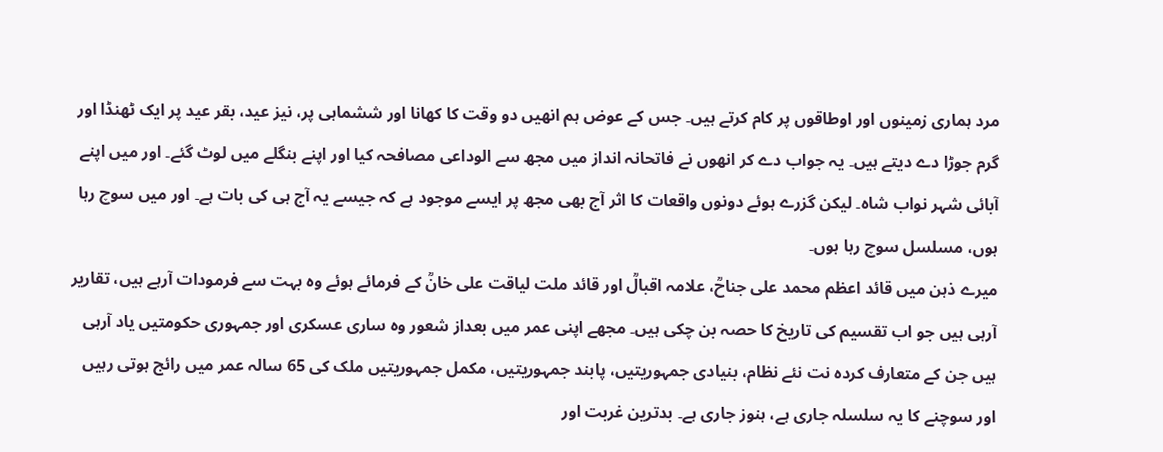مرد ہماری زمینوں اور اوطاقوں پر کام کرتے ہیں۔ جس کے عوض ہم انھیں دو وقت کا کھانا اور ششماہی پر، نیز عید، بقر عید پر ایک ٹھنڈا اور گرم جوڑا دے دیتے ہیں۔ یہ جواب دے کر انھوں نے فاتحانہ انداز میں مجھ سے الوداعی مصافحہ کیا اور اپنے بنگلے میں لوٹ گئے۔ اور میں اپنے آبائی شہر نواب شاہ۔ لیکن گزرے ہوئے دونوں واقعات کا اثر آج بھی مجھ پر ایسے موجود ہے کہ جیسے یہ آج ہی کی بات ہے۔ اور میں سوچ رہا ہوں، مسلسل سوچ رہا ہوں۔
میرے ذہن میں قائد اعظم محمد علی جناحؒ، علامہ اقبالؒ اور قائد ملت لیاقت علی خانؒ کے فرمائے ہوئے وہ بہت سے فرمودات آرہے ہیں، تقاریر آرہی ہیں جو اب تقسیم کی تاریخ کا حصہ بن چکی ہیں۔ مجھے اپنی عمر میں بعداز شعور وہ ساری عسکری اور جمہوری حکومتیں یاد آرہی ہیں جن کے متعارف کردہ نت نئے نظام، بنیادی جمہوریتیں، پابند جمہوریتیں، مکمل جمہوریتیں ملک کی 65 سالہ عمر میں رائج ہوتی رہیں اور سوچنے کا یہ سلسلہ جاری ہے، ہنوز جاری ہے۔ بدترین غربت اور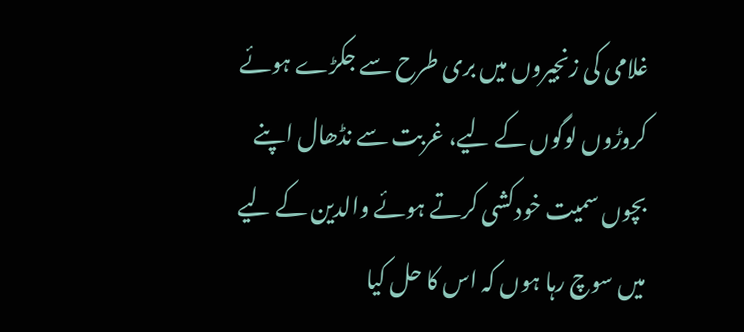غلامی کی زنجیروں میں بری طرح سے جکڑے ہوئے کروڑوں لوگوں کے لیے، غربت سے نڈھال اپنے بچوں سمیت خودکشی کرتے ہوئے والدین کے لیے میں سوچ رہا ہوں کہ اس کا حل کیا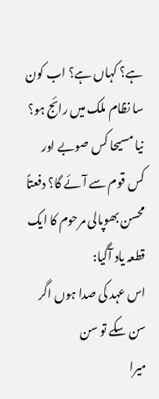ہے؟ کہاں ہے؟ اب کون سا نظام ملک میں رائج ہو؟ نیا مسیحا کس صوبے اور کس قوم سے آئے گا؟ دفعتاً محسن بھوپالی مرحوم کا ایک قطعہ یاد آگیا:
اس عہد کی صدا ہوں اگر سن سکے تو سن
میرا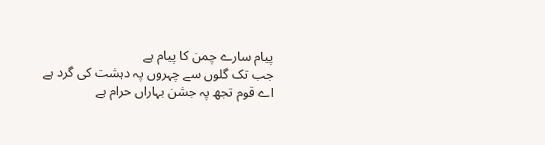پیام سارے چمن کا پیام ہے
جب تک گلوں سے چہروں پہ دہشت کی گرد ہے
اے قوم تجھ پہ جشن بہاراں حرام ہے